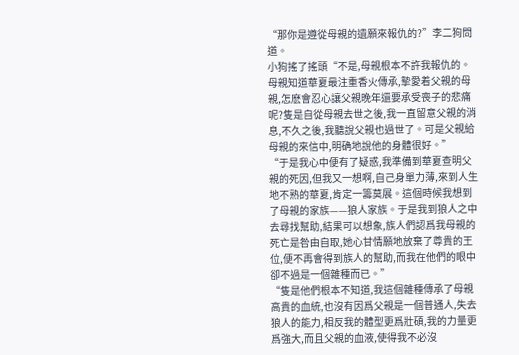“那你是遵從母親的遺願來報仇的?”李二狗問道。
小狗搖了搖頭“不是,母親根本不許我報仇的。母親知道華夏最注重香火傳承,摯愛着父親的母親,怎麽會忍心讓父親晚年還要承受喪子的悲痛呢?隻是自從母親去世之後,我一直留意父親的消息,不久之後,我聽說父親也過世了。可是父親給母親的來信中,明确地說他的身體很好。”
“于是我心中便有了疑惑,我準備到華夏查明父親的死因,但我又一想啊,自己身單力薄,來到人生地不熟的華夏,肯定一籌莫展。這個時候我想到了母親的家族——狼人家族。于是我到狼人之中去尋找幫助,結果可以想象,族人們認爲我母親的死亡是咎由自取,她心甘情願地放棄了尊貴的王位,便不再會得到族人的幫助,而我在他們的眼中卻不過是一個雜種而已。”
“隻是他們根本不知道,我這個雜種傳承了母親高貴的血統,也沒有因爲父親是一個普通人,失去狼人的能力,相反我的體型更爲壯碩,我的力量更爲強大,而且父親的血液,使得我不必沒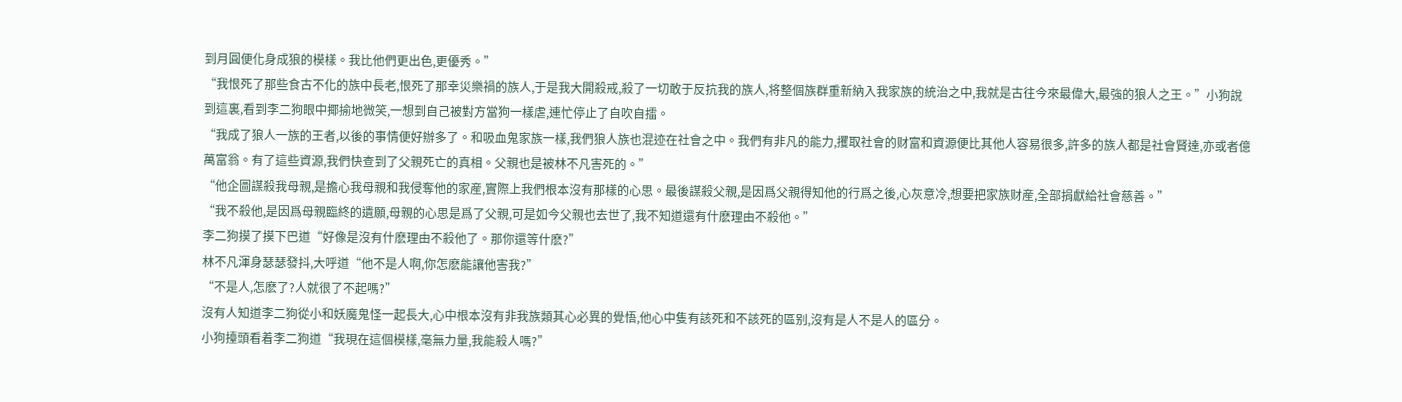到月圓便化身成狼的模樣。我比他們更出色,更優秀。”
“我恨死了那些食古不化的族中長老,恨死了那幸災樂禍的族人,于是我大開殺戒,殺了一切敢于反抗我的族人,将整個族群重新納入我家族的統治之中,我就是古往今來最偉大,最強的狼人之王。”小狗說到這裏,看到李二狗眼中揶揄地微笑,一想到自己被對方當狗一樣虐,連忙停止了自吹自擂。
“我成了狼人一族的王者,以後的事情便好辦多了。和吸血鬼家族一樣,我們狼人族也混迹在社會之中。我們有非凡的能力,攫取社會的财富和資源便比其他人容易很多,許多的族人都是社會賢達,亦或者億萬富翁。有了這些資源,我們快查到了父親死亡的真相。父親也是被林不凡害死的。”
“他企圖謀殺我母親,是擔心我母親和我侵奪他的家産,實際上我們根本沒有那樣的心思。最後謀殺父親,是因爲父親得知他的行爲之後,心灰意冷,想要把家族财産,全部捐獻給社會慈善。”
“我不殺他,是因爲母親臨終的遺願,母親的心思是爲了父親,可是如今父親也去世了,我不知道還有什麽理由不殺他。”
李二狗摸了摸下巴道“好像是沒有什麽理由不殺他了。那你還等什麽?”
林不凡渾身瑟瑟發抖,大呼道“他不是人啊,你怎麽能讓他害我?”
“不是人,怎麽了?人就很了不起嗎?”
沒有人知道李二狗從小和妖魔鬼怪一起長大,心中根本沒有非我族類其心必異的覺悟,他心中隻有該死和不該死的區别,沒有是人不是人的區分。
小狗擡頭看着李二狗道“我現在這個模樣,毫無力量,我能殺人嗎?”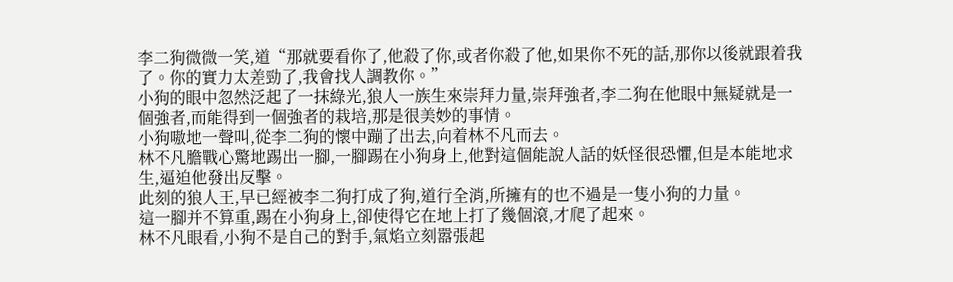李二狗微微一笑,道“那就要看你了,他殺了你,或者你殺了他,如果你不死的話,那你以後就跟着我了。你的實力太差勁了,我會找人調教你。”
小狗的眼中忽然泛起了一抹綠光,狼人一族生來崇拜力量,崇拜強者,李二狗在他眼中無疑就是一個強者,而能得到一個強者的栽培,那是很美妙的事情。
小狗嗷地一聲叫,從李二狗的懷中蹦了出去,向着林不凡而去。
林不凡膽戰心驚地踢出一腳,一腳踢在小狗身上,他對這個能說人話的妖怪很恐懼,但是本能地求生,逼迫他發出反擊。
此刻的狼人王,早已經被李二狗打成了狗,道行全消,所擁有的也不過是一隻小狗的力量。
這一腳并不算重,踢在小狗身上,卻使得它在地上打了幾個滾,才爬了起來。
林不凡眼看,小狗不是自己的對手,氣焰立刻嚣張起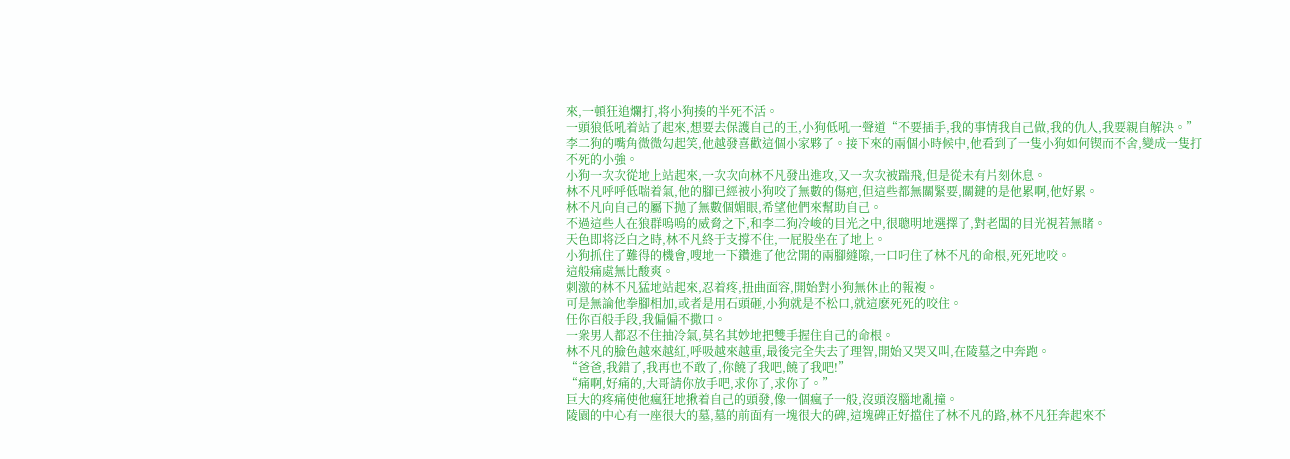來,一頓狂追爛打,将小狗揍的半死不活。
一頭狼低吼着站了起來,想要去保護自己的王,小狗低吼一聲道“不要插手,我的事情我自己做,我的仇人,我要親自解決。”
李二狗的嘴角微微勾起笑,他越發喜歡這個小家夥了。接下來的兩個小時候中,他看到了一隻小狗如何锲而不舍,變成一隻打不死的小強。
小狗一次次從地上站起來,一次次向林不凡發出進攻,又一次次被踹飛,但是從未有片刻休息。
林不凡呼呼低喘着氣,他的腳已經被小狗咬了無數的傷疤,但這些都無關緊要,關鍵的是他累啊,他好累。
林不凡向自己的屬下抛了無數個媚眼,希望他們來幫助自己。
不過這些人在狼群嗚嗚的威脅之下,和李二狗冷峻的目光之中,很聰明地選擇了,對老闆的目光視若無睹。
天色即将泛白之時,林不凡終于支撐不住,一屁股坐在了地上。
小狗抓住了難得的機會,嗖地一下鑽進了他岔開的兩腳縫隙,一口叼住了林不凡的命根,死死地咬。
這般痛處無比酸爽。
刺激的林不凡猛地站起來,忍着疼,扭曲面容,開始對小狗無休止的報複。
可是無論他拳腳相加,或者是用石頭砸,小狗就是不松口,就這麽死死的咬住。
任你百般手段,我偏偏不撒口。
一衆男人都忍不住抽冷氣,莫名其妙地把雙手握住自己的命根。
林不凡的臉色越來越紅,呼吸越來越重,最後完全失去了理智,開始又哭又叫,在陵墓之中奔跑。
“爸爸,我錯了,我再也不敢了,你饒了我吧,饒了我吧!”
“痛啊,好痛的,大哥請你放手吧,求你了,求你了。”
巨大的疼痛使他瘋狂地揪着自己的頭發,像一個瘋子一般,沒頭沒腦地亂撞。
陵園的中心有一座很大的墓,墓的前面有一塊很大的碑,這塊碑正好擋住了林不凡的路,林不凡狂奔起來不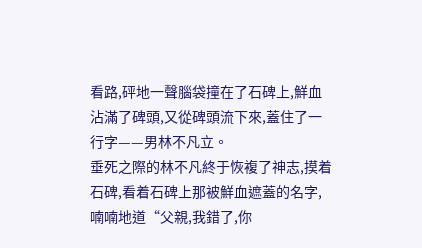看路,砰地一聲腦袋撞在了石碑上,鮮血沾滿了碑頭,又從碑頭流下來,蓋住了一行字——男林不凡立。
垂死之際的林不凡終于恢複了神志,摸着石碑,看着石碑上那被鮮血遮蓋的名字,喃喃地道“父親,我錯了,你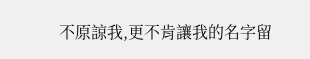不原諒我,更不肯讓我的名字留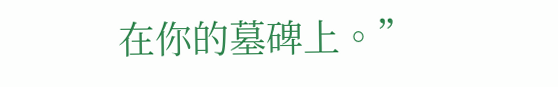在你的墓碑上。”